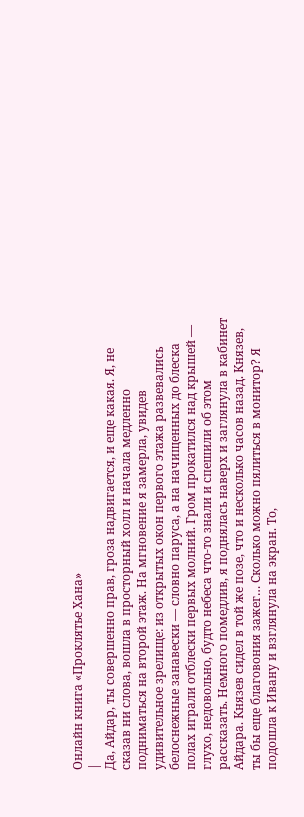Онлайн книга «Проклятье Хана»
|
Да, Айдар, ты совершенно прав, гроза надвигается, и еще какая. Я, не сказав ни слова, вошла в просторный холл и начала медленно подниматься на второй этаж. На мгновение я замерла, увидев удивительное зрелище: из открытых окон первого этажа развевались белоснежные занавески — словно паруса, а на начищенных до блеска полах играли отблески первых молний. Гром прокатился над крышей — глухо, недовольно, будто небеса что-то знали и спешили об этом рассказать. Немного помедлив, я поднялась наверх и заглянула в кабинет Айдара. Князев сидел в той же позе, что и несколько часов назад. Князев, ты бы еще благовония зажег… Сколько можно пялиться в монитор? Я подошла к Ивану и взглянула на экран. То,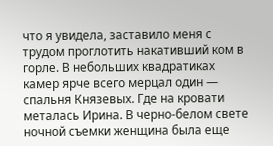что я увидела, заставило меня с трудом проглотить накативший ком в горле. В небольших квадратиках камер ярче всего мерцал один — спальня Князевых. Где на кровати металась Ирина. В черно-белом свете ночной съемки женщина была еще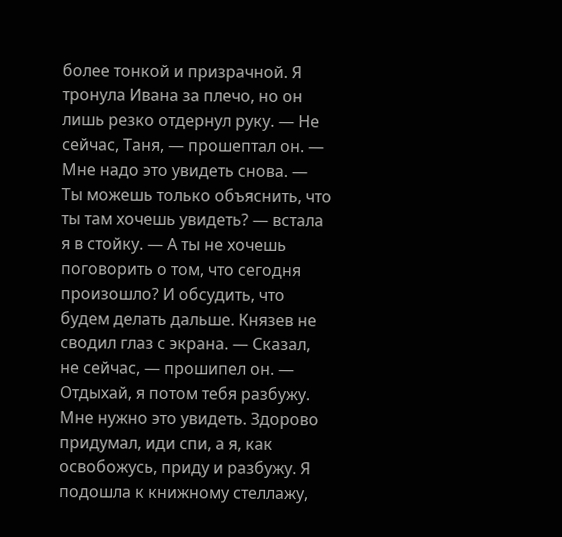более тонкой и призрачной. Я тронула Ивана за плечо, но он лишь резко отдернул руку. — Не сейчас, Таня, — прошептал он. — Мне надо это увидеть снова. — Ты можешь только объяснить, что ты там хочешь увидеть? — встала я в стойку. — А ты не хочешь поговорить о том, что сегодня произошло? И обсудить, что будем делать дальше. Князев не сводил глаз с экрана. — Сказал, не сейчас, — прошипел он. — Отдыхай, я потом тебя разбужу. Мне нужно это увидеть. Здорово придумал, иди спи, а я, как освобожусь, приду и разбужу. Я подошла к книжному стеллажу,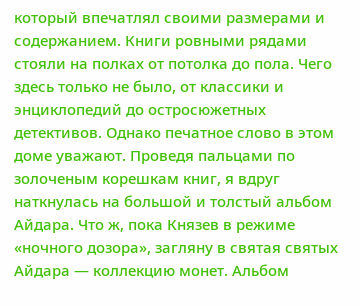который впечатлял своими размерами и содержанием. Книги ровными рядами стояли на полках от потолка до пола. Чего здесь только не было, от классики и энциклопедий до остросюжетных детективов. Однако печатное слово в этом доме уважают. Проведя пальцами по золоченым корешкам книг, я вдруг наткнулась на большой и толстый альбом Айдара. Что ж, пока Князев в режиме «ночного дозора», загляну в святая святых Айдара — коллекцию монет. Альбом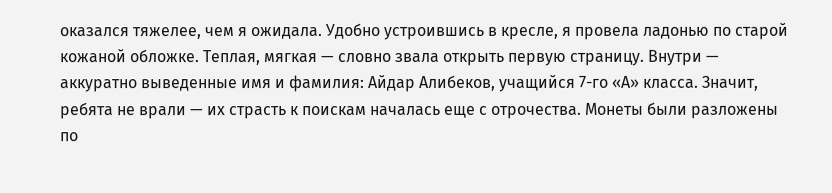оказался тяжелее, чем я ожидала. Удобно устроившись в кресле, я провела ладонью по старой кожаной обложке. Теплая, мягкая — словно звала открыть первую страницу. Внутри — аккуратно выведенные имя и фамилия: Айдар Алибеков, учащийся 7-го «А» класса. Значит, ребята не врали — их страсть к поискам началась еще с отрочества. Монеты были разложены по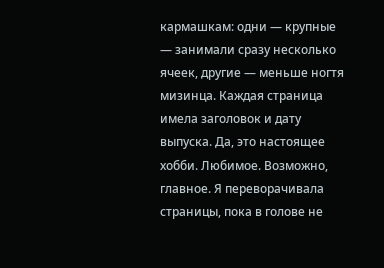кармашкам: одни — крупные — занимали сразу несколько ячеек, другие — меньше ногтя мизинца. Каждая страница имела заголовок и дату выпуска. Да, это настоящее хобби. Любимое. Возможно, главное. Я переворачивала страницы, пока в голове не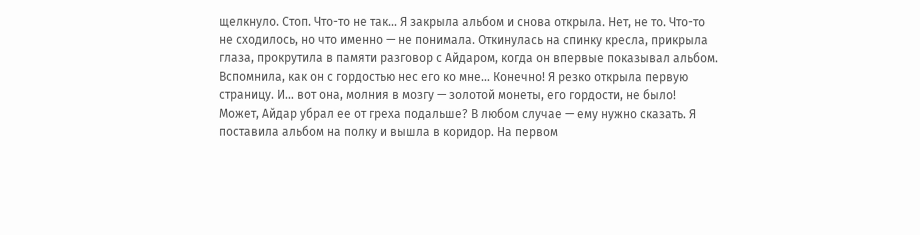щелкнуло. Стоп. Что-то не так… Я закрыла альбом и снова открыла. Нет, не то. Что-то не сходилось, но что именно — не понимала. Откинулась на спинку кресла, прикрыла глаза, прокрутила в памяти разговор с Айдаром, когда он впервые показывал альбом. Вспомнила, как он с гордостью нес его ко мне… Конечно! Я резко открыла первую страницу. И… вот она, молния в мозгу — золотой монеты, его гордости, не было! Может, Айдар убрал ее от греха подальше? В любом случае — ему нужно сказать. Я поставила альбом на полку и вышла в коридор. На первом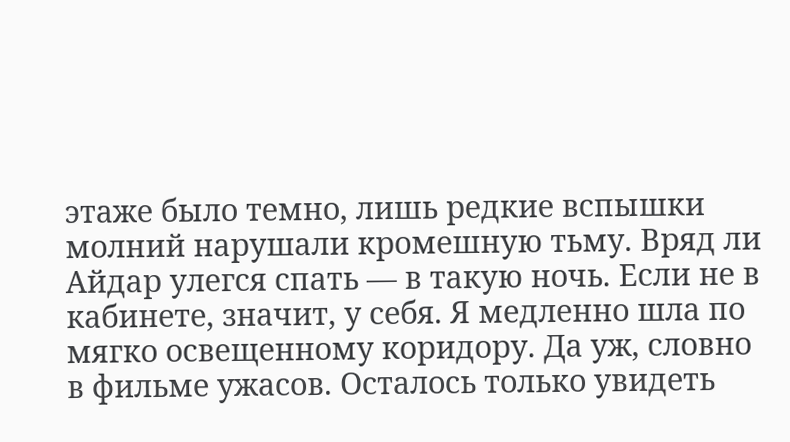этаже было темно, лишь редкие вспышки молний нарушали кромешную тьму. Вряд ли Айдар улегся спать — в такую ночь. Если не в кабинете, значит, у себя. Я медленно шла по мягко освещенному коридору. Да уж, словно в фильме ужасов. Осталось только увидеть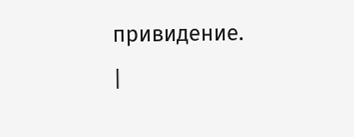привидение. |